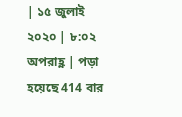| ১৫ জুলাই ২০২০ | ৮:০২ অপরাহ্ণ | পড়া হয়েছে 414 বার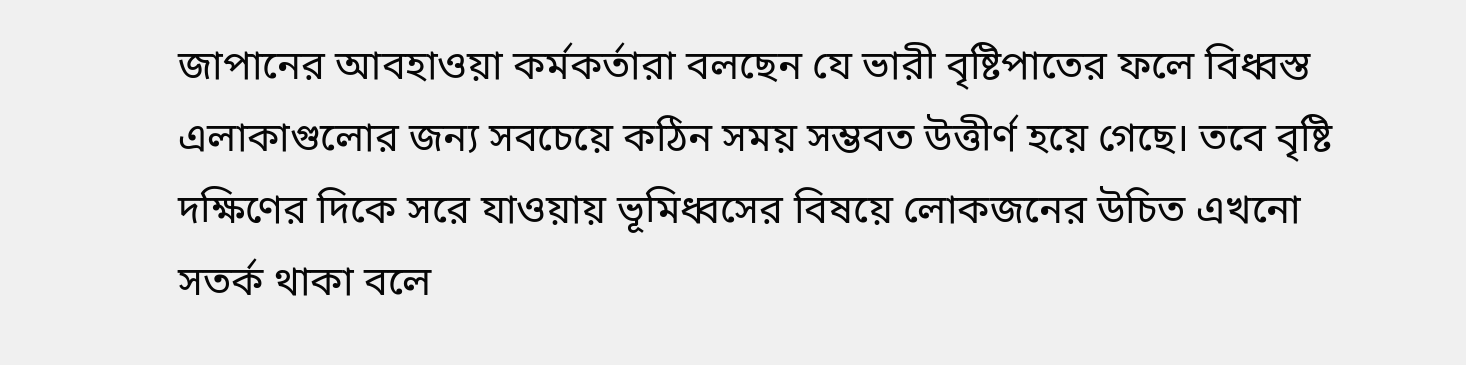জাপানের আবহাওয়া কর্মকর্তারা বলছেন যে ভারী বৃষ্টিপাতের ফলে বিধ্বস্ত এলাকাগুলোর জন্য সবচেয়ে কঠিন সময় সম্ভবত উত্তীর্ণ হয়ে গেছে। তবে বৃষ্টি দক্ষিণের দিকে সরে যাওয়ায় ভূমিধ্বসের বিষয়ে লোকজনের উচিত এখনো সতর্ক থাকা বলে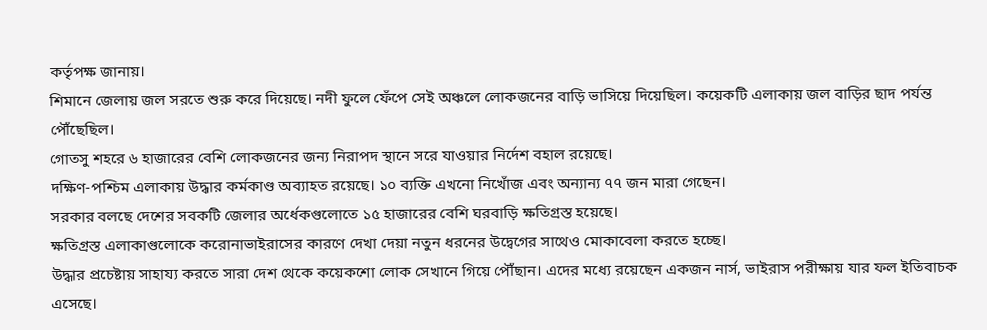কর্তৃপক্ষ জানায়।
শিমানে জেলায় জল সরতে শুরু করে দিয়েছে। নদী ফুলে ফেঁপে সেই অঞ্চলে লোকজনের বাড়ি ভাসিয়ে দিয়েছিল। কয়েকটি এলাকায় জল বাড়ির ছাদ পর্যন্ত পৌঁছেছিল।
গোতসু শহরে ৬ হাজারের বেশি লোকজনের জন্য নিরাপদ স্থানে সরে যাওয়ার নির্দেশ বহাল রয়েছে।
দক্ষিণ-পশ্চিম এলাকায় উদ্ধার কর্মকাণ্ড অব্যাহত রয়েছে। ১০ ব্যক্তি এখনো নিখোঁজ এবং অন্যান্য ৭৭ জন মারা গেছেন।
সরকার বলছে দেশের সবকটি জেলার অর্ধেকগুলোতে ১৫ হাজারের বেশি ঘরবাড়ি ক্ষতিগ্রস্ত হয়েছে।
ক্ষতিগ্রস্ত এলাকাগুলোকে করোনাভাইরাসের কারণে দেখা দেয়া নতুন ধরনের উদ্বেগের সাথেও মোকাবেলা করতে হচ্ছে।
উদ্ধার প্রচেষ্টায় সাহায্য করতে সারা দেশ থেকে কয়েকশো লোক সেখানে গিয়ে পৌঁছান। এদের মধ্যে রয়েছেন একজন নার্স, ভাইরাস পরীক্ষায় যার ফল ইতিবাচক এসেছে।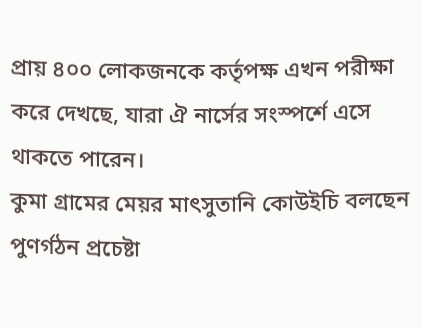প্রায় ৪০০ লোকজনকে কর্তৃপক্ষ এখন পরীক্ষা করে দেখছে, যারা ঐ নার্সের সংস্পর্শে এসে থাকতে পারেন।
কুমা গ্রামের মেয়র মাৎসুতানি কোউইচি বলছেন পুণর্গঠন প্রচেষ্টা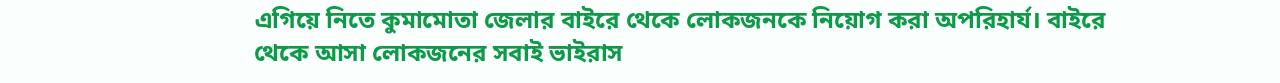এগিয়ে নিতে কুমামোতা জেলার বাইরে থেকে লোকজনকে নিয়োগ করা অপরিহার্য। বাইরে থেকে আসা লোকজনের সবাই ভাইরাস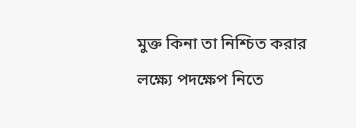মুক্ত কিনা তা নিশ্চিত করার লক্ষ্যে পদক্ষেপ নিতে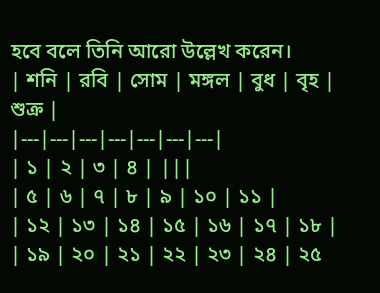হবে বলে তিনি আরো উল্লেখ করেন।
| শনি | রবি | সোম | মঙ্গল | বুধ | বৃহ | শুক্র |
|---|---|---|---|---|---|---|
| ১ | ২ | ৩ | ৪ | |||
| ৫ | ৬ | ৭ | ৮ | ৯ | ১০ | ১১ |
| ১২ | ১৩ | ১৪ | ১৫ | ১৬ | ১৭ | ১৮ |
| ১৯ | ২০ | ২১ | ২২ | ২৩ | ২৪ | ২৫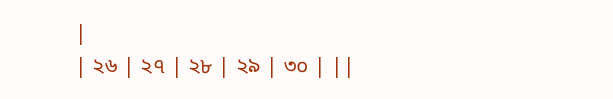|
| ২৬ | ২৭ | ২৮ | ২৯ | ৩০ | ||